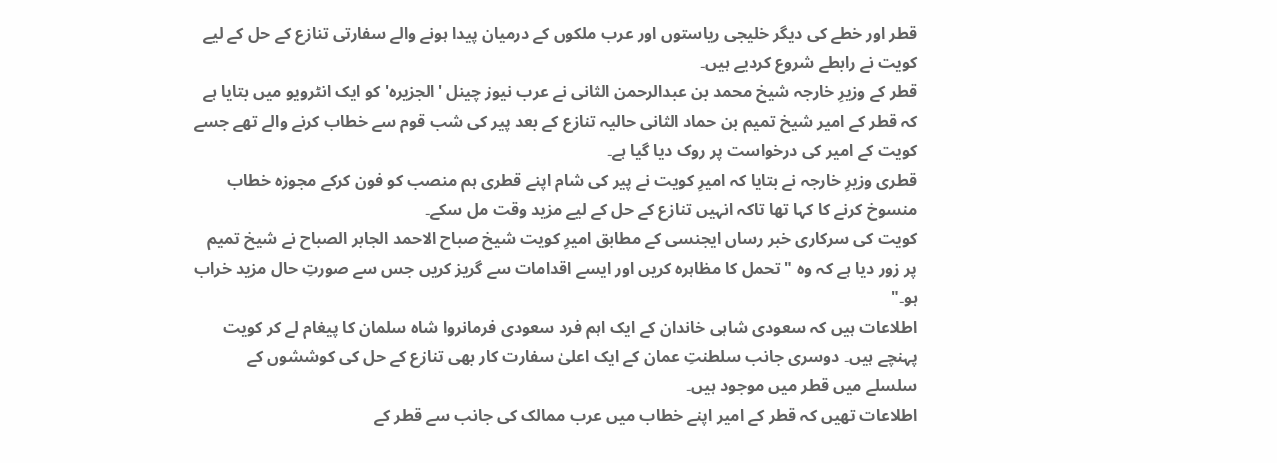قطر اور خطے کی دیگر خلیجی ریاستوں اور عرب ملکوں کے درمیان پیدا ہونے والے سفارتی تنازع کے حل کے لیے کویت نے رابطے شروع کردیے ہیں۔
قطر کے وزیرِ خارجہ شیخ محمد بن عبدالرحمن الثانی نے عرب نیوز چینل 'الجزیرہ' کو ایک انٹرویو میں بتایا ہے کہ قطر کے امیر شیخ تمیم بن حماد الثانی حالیہ تنازع کے بعد پیر کی شب قوم سے خطاب کرنے والے تھے جسے کویت کے امیر کی درخواست پر روک دیا گیا ہے۔
قطری وزیرِ خارجہ نے بتایا کہ امیرِ کویت نے پیر کی شام اپنے قطری ہم منصب کو فون کرکے مجوزہ خطاب منسوخ کرنے کا کہا تھا تاکہ انہیں تنازع کے حل کے لیے مزید وقت مل سکے۔
کویت کی سرکاری خبر رساں ایجنسی کے مطابق امیرِ کویت شیخ صباح الاحمد الجابر الصباح نے شیخ تمیم پر زور دیا ہے کہ وہ "تحمل کا مظاہرہ کریں اور ایسے اقدامات سے گریز کریں جس سے صورتِ حال مزید خراب ہو۔"
اطلاعات ہیں کہ سعودی شاہی خاندان کے ایک اہم فرد سعودی فرمانروا شاہ سلمان کا پیغام لے کر کویت پہنچے ہیں۔ دوسری جانب سلطنتِ عمان کے ایک اعلیٰ سفارت کار بھی تنازع کے حل کی کوششوں کے سلسلے میں قطر میں موجود ہیں۔
اطلاعات تھیں کہ قطر کے امیر اپنے خطاب میں عرب ممالک کی جانب سے قطر کے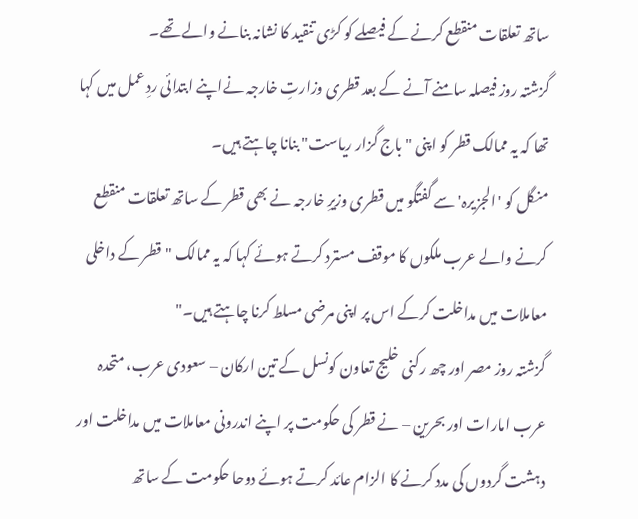ساتھ تعلقات منقطع کرنے کے فیصلے کو کڑی تنقید کا نشانہ بنانے والے تھے۔
گزشتہ روز فیصلہ سامنے آنے کے بعد قطری وزارتِ خارجہ نےاپنے ابتدائی ردِ عمل میں کہا تھا کہ یہ ممالک قطر کو اپنی "باج گزار ریاست" بنانا چاہتے ہیں۔
منگل کو 'الجزیرہ' سے گفتگو میں قطری وزیرِ خارجہ نے بھی قطر کے ساتھ تعلقات منقطع کرنے والے عرب ملکوں کا موقف مسترد کرتے ہوئے کہا کہ یہ ممالک "قطر کے داخلی معاملات میں مداخلت کرکے اس پر اپنی مرضی مسلط کرنا چاہتے ہیں۔"
گزشتہ روز مصر اور چھ رکنی خلیج تعاون کونسل کے تین ارکان – سعودی عرب، متحدہ عرب امارات اور بحرین – نے قطر کی حکومت پر اپنے اندرونی معاملات میں مداخلت اور دہشت گردوں کی مدد کرنے کا الزام عائد کرتے ہوئے دوحا حکومت کے ساتھ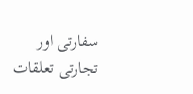سفارتی اور تجارتی تعلقات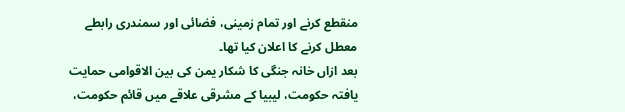منقطع کرنے اور تمام زمینی، فضائی اور سمندری رابطے معطل کرنے کا اعلان کیا تھا۔
بعد ازاں خانہ جنگی کا شکار یمن کی بین الاقوامی حمایت یافتہ حکومت، لیبیا کے مشرقی علاقے میں قائم حکومت،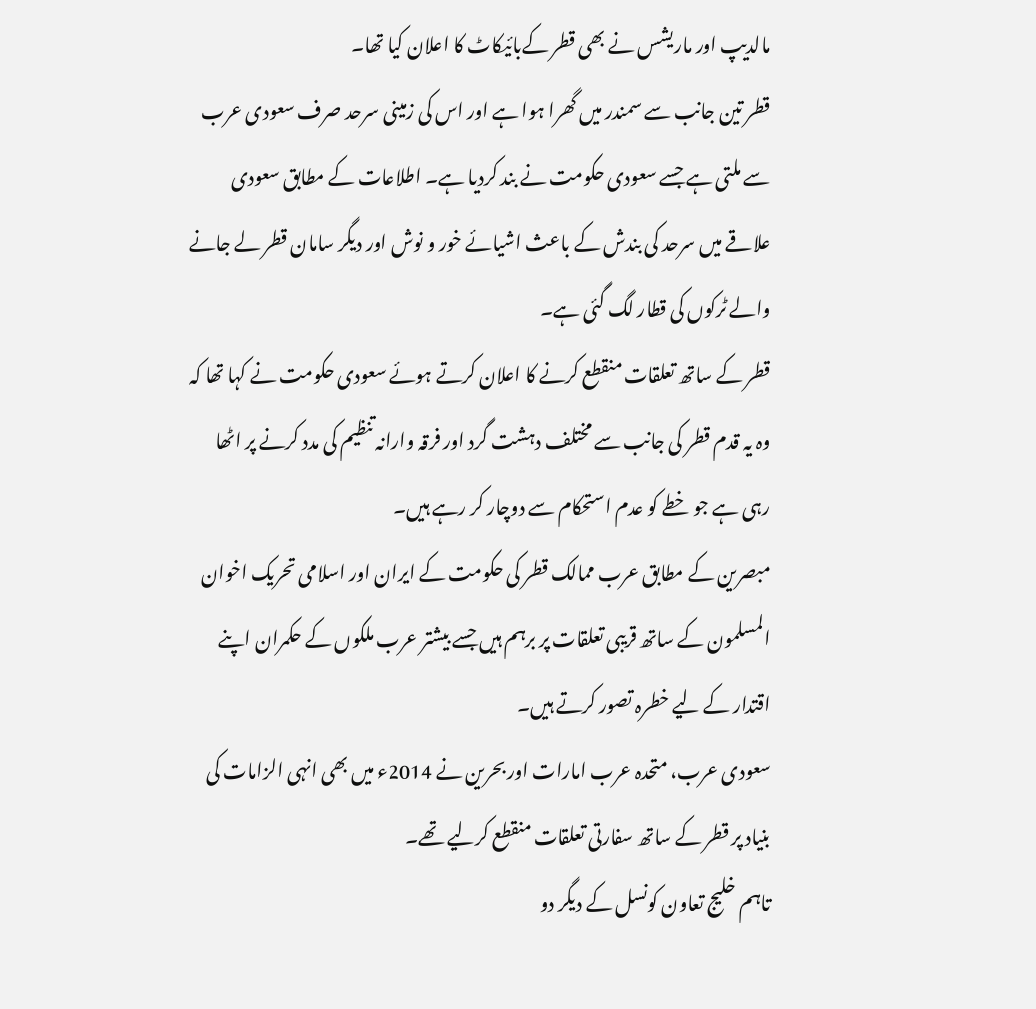مالدیپ اور ماریشس نے بھی قطر کےبائیکاٹ کا اعلان کیا تھا۔
قطر تین جانب سے سمندر میں گھرا ہوا ہے اور اس کی زمینی سرحد صرف سعودی عرب سے ملتی ہے جسے سعودی حکومت نے بند کردیا ہے۔ اطلاعات کے مطابق سعودی علاقے میں سرحد کی بندش کے باعث اشیائے خور و نوش اور دیگر سامان قطر لے جانے والے ٹرکوں کی قطار لگ گئی ہے۔
قطر کے ساتھ تعلقات منقطع کرنے کا اعلان کرتے ہوئے سعودی حکومت نے کہا تھا کہ وہ یہ قدم قطر کی جانب سے مختلف دہشت گرد اور فرقہ وارانہ تنظیم کی مدد کرنے پر اٹھا رہی ہے جو خطے کو عدم استحکام سے دوچار کر رہے ہیں۔
مبصرین کے مطابق عرب ممالک قطر کی حکومت کے ایران اور اسلامی تحریک اخوان المسلمون کے ساتھ قریبی تعلقات پر برہم ہیں جسے بیشتر عرب ملکوں کے حکمران اپنے اقتدار کے لیے خطرہ تصور کرتے ہیں۔
سعودی عرب، متحدہ عرب امارات اور بحرین نے 2014ء میں بھی انہی الزامات کی بنیاد پر قطر کے ساتھ سفارتی تعلقات منقطع کرلیے تھے۔
تاہم خلیج تعاون کونسل کے دیگر دو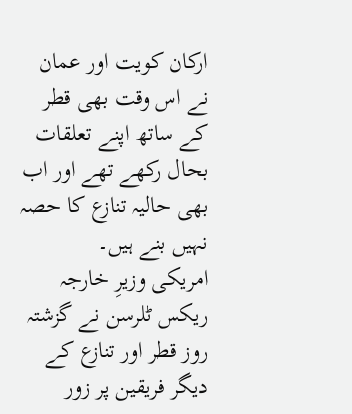ارکان کویت اور عمان نے اس وقت بھی قطر کے ساتھ اپنے تعلقات بحال رکھے تھے اور اب بھی حالیہ تنازع کا حصہ نہیں بنے ہیں۔
امریکی وزیرِ خارجہ ریکس ٹلرسن نے گزشتہ روز قطر اور تنازع کے دیگر فریقین پر زور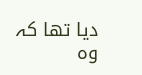دیا تھا کہ وہ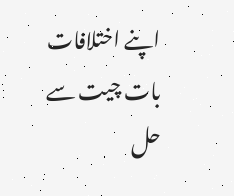اپنے اختلافات بات چیت سے حل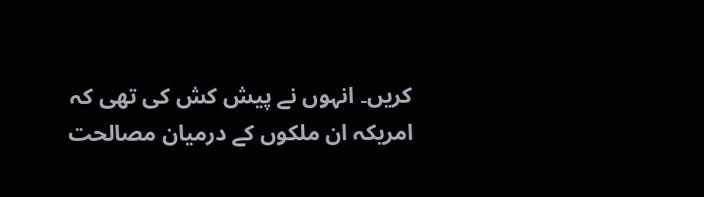کریں۔ انہوں نے پیش کش کی تھی کہ امریکہ ان ملکوں کے درمیان مصالحت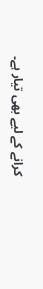کرانے کے لیے بھی تیار ہے۔